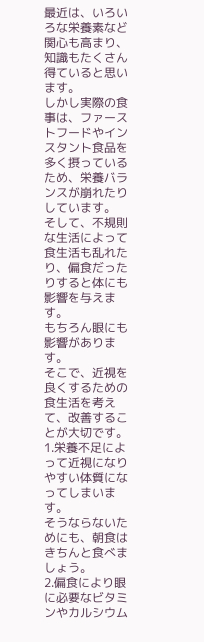最近は、いろいろな栄養素など関心も高まり、知識もたくさん得ていると思います。
しかし実際の食事は、ファーストフードやインスタント食品を多く摂っているため、栄養バランスが崩れたりしています。
そして、不規則な生活によって食生活も乱れたり、偏食だったりすると体にも影響を与えます。
もちろん眼にも影響があります。
そこで、近視を良くするための食生活を考えて、改善することが大切です。
1.栄養不足によって近視になりやすい体質になってしまいます。
そうならないためにも、朝食はきちんと食べましょう。
2.偏食により眼に必要なビタミンやカルシウム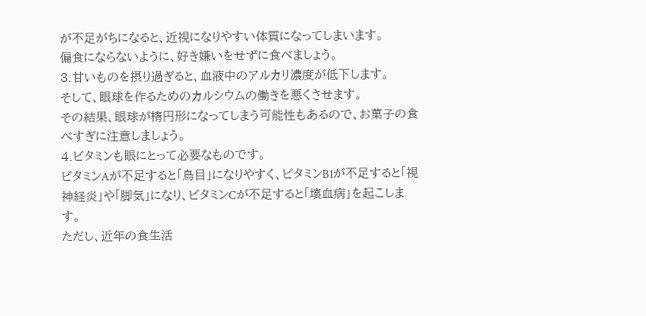が不足がちになると、近視になりやすい体質になってしまいます。
偏食にならないように、好き嫌いをせずに食べましょう。
3.甘いものを摂り過ぎると、血液中のアルカリ濃度が低下します。
そして、眼球を作るためのカルシウムの働きを悪くさせます。
その結果、眼球が楕円形になってしまう可能性もあるので、お菓子の食べすぎに注意しましょう。
4.ビタミンも眼にとって必要なものです。
ビタミンAが不足すると「鳥目」になりやすく、ビタミンB1が不足すると「視神経炎」や「脚気」になり、ビタミンCが不足すると「壊血病」を起こします。
ただし、近年の食生活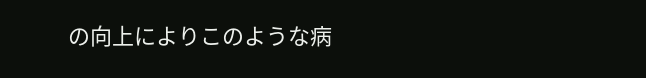の向上によりこのような病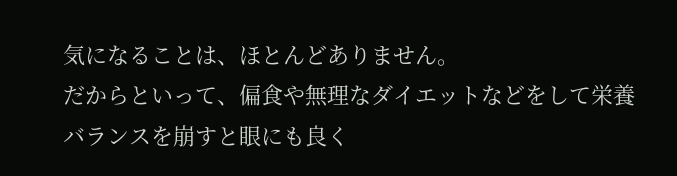気になることは、ほとんどありません。
だからといって、偏食や無理なダイエットなどをして栄養バランスを崩すと眼にも良く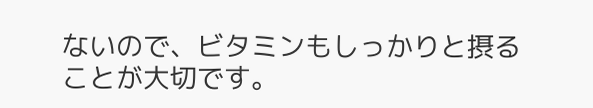ないので、ビタミンもしっかりと摂ることが大切です。